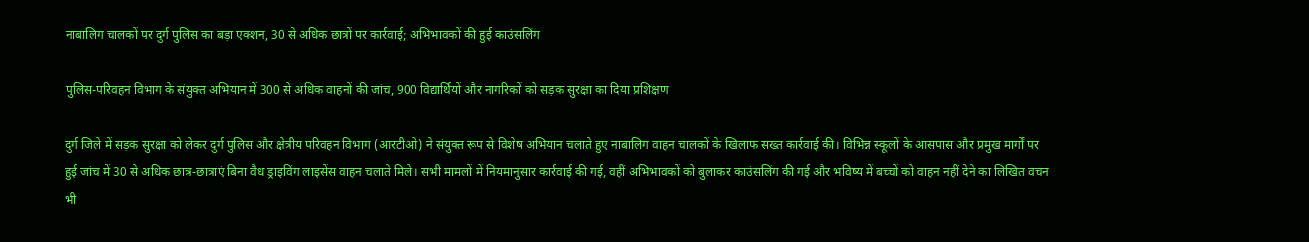नाबालिग चालकों पर दुर्ग पुलिस का बड़ा एक्शन, 30 से अधिक छात्रों पर कार्रवाई; अभिभावकों की हुई काउंसलिंग

पुलिस-परिवहन विभाग के संयुक्त अभियान में 300 से अधिक वाहनों की जांच, 900 विद्यार्थियों और नागरिकों को सड़क सुरक्षा का दिया प्रशिक्षण

दुर्ग जिले में सड़क सुरक्षा को लेकर दुर्ग पुलिस और क्षेत्रीय परिवहन विभाग (आरटीओ) ने संयुक्त रूप से विशेष अभियान चलाते हुए नाबालिग वाहन चालकों के खिलाफ सख्त कार्रवाई की। विभिन्न स्कूलों के आसपास और प्रमुख मार्गों पर हुई जांच में 30 से अधिक छात्र-छात्राएं बिना वैध ड्राइविंग लाइसेंस वाहन चलाते मिले। सभी मामलों में नियमानुसार कार्रवाई की गई, वहीं अभिभावकों को बुलाकर काउंसलिंग की गई और भविष्य में बच्चों को वाहन नहीं देने का लिखित वचन भी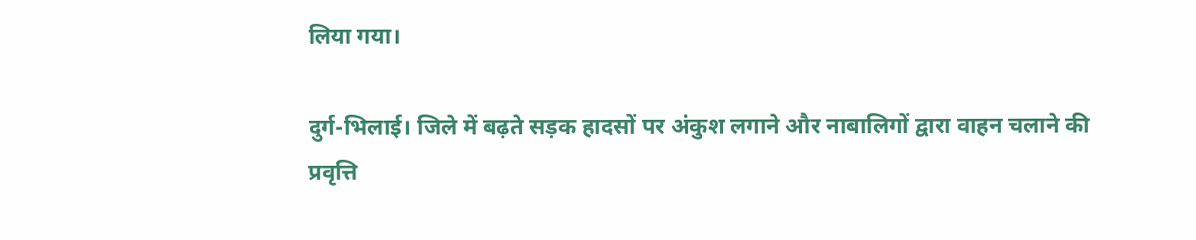लिया गया।

दुर्ग-भिलाई। जिले में बढ़ते सड़क हादसों पर अंकुश लगाने और नाबालिगों द्वारा वाहन चलाने की प्रवृत्ति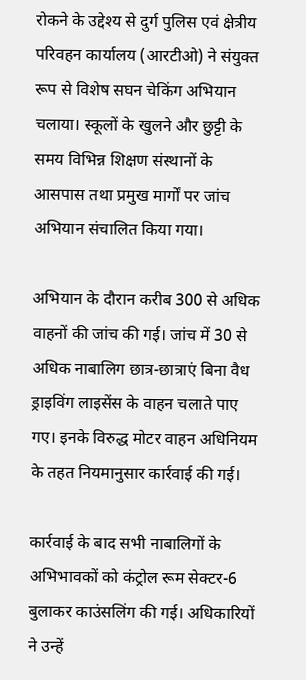रोकने के उद्देश्य से दुर्ग पुलिस एवं क्षेत्रीय परिवहन कार्यालय (आरटीओ) ने संयुक्त रूप से विशेष सघन चेकिंग अभियान चलाया। स्कूलों के खुलने और छुट्टी के समय विभिन्न शिक्षण संस्थानों के आसपास तथा प्रमुख मार्गों पर जांच अभियान संचालित किया गया।

अभियान के दौरान करीब 300 से अधिक वाहनों की जांच की गई। जांच में 30 से अधिक नाबालिग छात्र-छात्राएं बिना वैध ड्राइविंग लाइसेंस के वाहन चलाते पाए गए। इनके विरुद्ध मोटर वाहन अधिनियम के तहत नियमानुसार कार्रवाई की गई।

कार्रवाई के बाद सभी नाबालिगों के अभिभावकों को कंट्रोल रूम सेक्टर-6 बुलाकर काउंसलिंग की गई। अधिकारियों ने उन्हें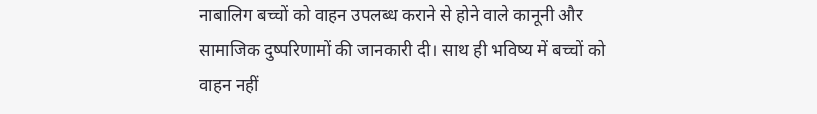नाबालिग बच्चों को वाहन उपलब्ध कराने से होने वाले कानूनी और सामाजिक दुष्परिणामों की जानकारी दी। साथ ही भविष्य में बच्चों को वाहन नहीं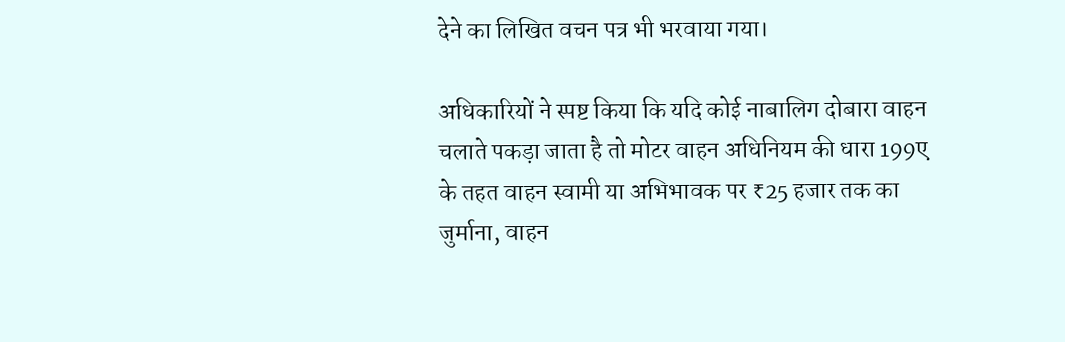देने का लिखित वचन पत्र भी भरवाया गया।

अधिकारियों ने स्पष्ट किया कि यदि कोई नाबालिग दोबारा वाहन चलाते पकड़ा जाता है तो मोटर वाहन अधिनियम की धारा 199ए के तहत वाहन स्वामी या अभिभावक पर ₹25 हजार तक का जुर्माना, वाहन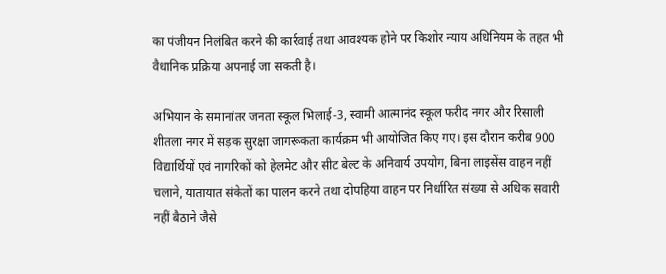का पंजीयन निलंबित करने की कार्रवाई तथा आवश्यक होने पर किशोर न्याय अधिनियम के तहत भी वैधानिक प्रक्रिया अपनाई जा सकती है।

अभियान के समानांतर जनता स्कूल भिलाई-3, स्वामी आत्मानंद स्कूल फरीद नगर और रिसाली शीतला नगर में सड़क सुरक्षा जागरूकता कार्यक्रम भी आयोजित किए गए। इस दौरान करीब 900 विद्यार्थियों एवं नागरिकों को हेलमेट और सीट बेल्ट के अनिवार्य उपयोग, बिना लाइसेंस वाहन नहीं चलाने, यातायात संकेतों का पालन करने तथा दोपहिया वाहन पर निर्धारित संख्या से अधिक सवारी नहीं बैठाने जैसे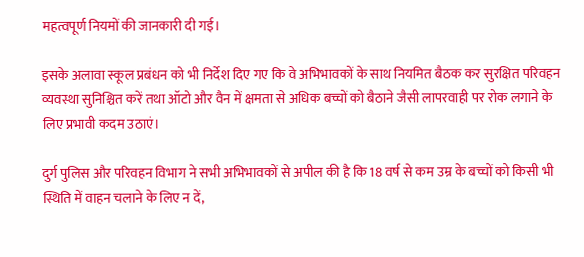महत्वपूर्ण नियमों की जानकारी दी गई।

इसके अलावा स्कूल प्रबंधन को भी निर्देश दिए गए कि वे अभिभावकों के साथ नियमित बैठक कर सुरक्षित परिवहन व्यवस्था सुनिश्चित करें तथा ऑटो और वैन में क्षमता से अधिक बच्चों को बैठाने जैसी लापरवाही पर रोक लगाने के लिए प्रभावी कदम उठाएं।

दुर्ग पुलिस और परिवहन विभाग ने सभी अभिभावकों से अपील की है कि 18 वर्ष से कम उम्र के बच्चों को किसी भी स्थिति में वाहन चलाने के लिए न दें,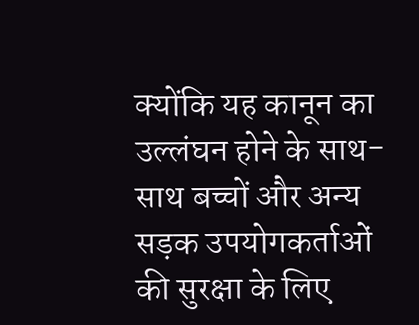क्योंकि यह कानून का उल्लंघन होने के साथ-साथ बच्चों और अन्य सड़क उपयोगकर्ताओं की सुरक्षा के लिए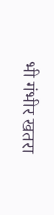भी गंभीर खतरा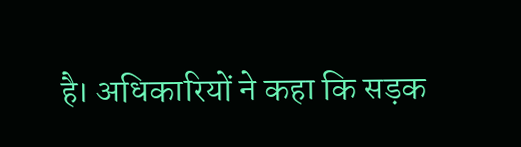है। अधिकारियों ने कहा कि सड़क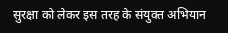सुरक्षा को लेकर इस तरह के संयुक्त अभियान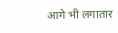आगे भी लगातार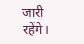जारी रहेंगे।